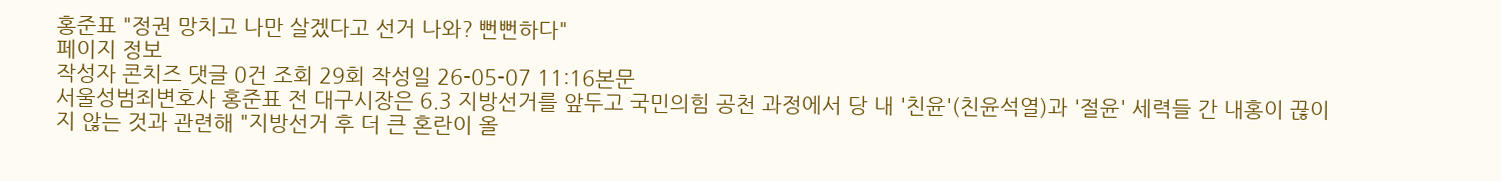홍준표 "정권 망치고 나만 살겠다고 선거 나와? 뻔뻔하다"
페이지 정보
작성자 콘치즈 댓글 0건 조회 29회 작성일 26-05-07 11:16본문
서울성범죄변호사 홍준표 전 대구시장은 6.3 지방선거를 앞두고 국민의힘 공천 과정에서 당 내 '친윤'(친윤석열)과 '절윤' 세력들 간 내홍이 끊이지 않는 것과 관련해 "지방선거 후 더 큰 혼란이 올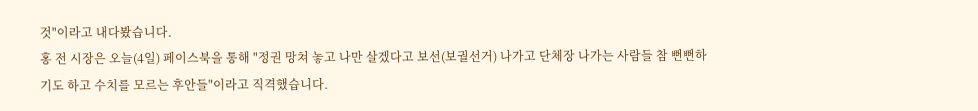것"이라고 내다봤습니다.
홍 전 시장은 오늘(4일) 페이스북을 통해 "정권 망쳐 놓고 나만 살겠다고 보선(보궐선거) 나가고 단체장 나가는 사람들 참 뻔뻔하기도 하고 수치를 모르는 후안들"이라고 직격했습니다.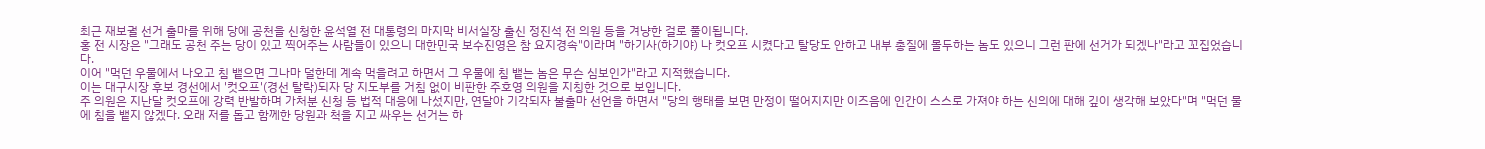최근 재보궐 선거 출마를 위해 당에 공천을 신청한 윤석열 전 대통령의 마지막 비서실장 출신 정진석 전 의원 등을 겨냥한 걸로 풀이됩니다.
홍 전 시장은 "그래도 공천 주는 당이 있고 찍어주는 사람들이 있으니 대한민국 보수진영은 참 요지경속"이라며 "하기사(하기야) 나 컷오프 시켰다고 탈당도 안하고 내부 총질에 몰두하는 놈도 있으니 그런 판에 선거가 되겠나"라고 꼬집었습니다.
이어 "먹던 우물에서 나오고 침 뱉으면 그나마 덜한데 계속 먹을려고 하면서 그 우물에 침 뱉는 놈은 무슨 심보인가"라고 지적했습니다.
이는 대구시장 후보 경선에서 '컷오프'(경선 탈락)되자 당 지도부를 거침 없이 비판한 주호영 의원을 지칭한 것으로 보입니다.
주 의원은 지난달 컷오프에 강력 반발하며 가처분 신청 등 법적 대응에 나섰지만, 연달아 기각되자 불출마 선언을 하면서 "당의 행태를 보면 만정이 떨어지지만 이즈음에 인간이 스스로 가져야 하는 신의에 대해 깊이 생각해 보았다"며 "먹던 물에 침을 뱉지 않겠다. 오래 저를 돕고 함께한 당원과 척을 지고 싸우는 선거는 하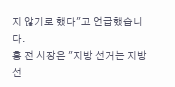지 않기로 했다"고 언급했습니다.
홍 전 시장은 "지방 선거는 지방 선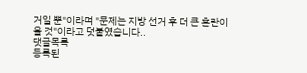거일 뿐"이라며 "문제는 지방 선거 후 더 큰 혼란이 올 것"이라고 덧붙였습니다..
댓글목록
등록된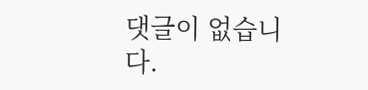댓글이 없습니다.